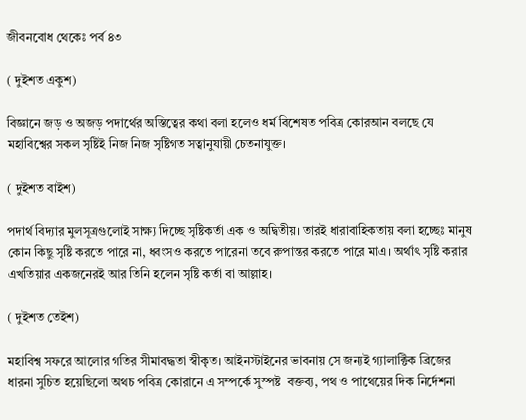জীবনবোধ থেকেঃ পর্ব ৪৩

( দুইশত একুশ)

বিজ্ঞানে জড় ও অজড় পদার্থের অস্তিত্বের কথা বলা হলেও ধর্ম বিশেষত পবিত্র কোরআন বলছে যে মহাবিশ্বের সকল সৃষ্টিই নিজ নিজ সৃষ্টিগত সত্বানুযায়ী চেতনাযুক্ত।

( দুইশত বাইশ)

পদার্থ বিদ্যার মুলসূত্রগুলোই সাক্ষ্য দিচ্ছে সৃষ্টিকর্তা এক ও অদ্বিতীয়। তারই ধারাবাহিকতায় বলা হচ্ছেঃ মানুষ কোন কিছু সৃষ্টি করতে পারে না, ধ্বংসও করতে পারেনা তবে রুপান্তর করতে পারে মাএ। অর্থাৎ সৃষ্টি করার এখতিয়ার একজনেরই আর তিনি হলেন সৃষ্টি কর্তা বা আল্লাহ।

( দুইশত তেইশ)

মহাবিশ্ব সফরে আলোর গতির সীমাবদ্ধতা স্বীকৃত। আইনস্টাইনের ভাবনায় সে জন্যই গ্যালাক্টিক ব্রিজের ধারনা সুচিত হয়েছিলো অথচ পবিত্র কোরানে এ সম্পর্কে সুস্পষ্ট  বক্তব্য, পথ ও পাথেয়ের দিক নির্দেশনা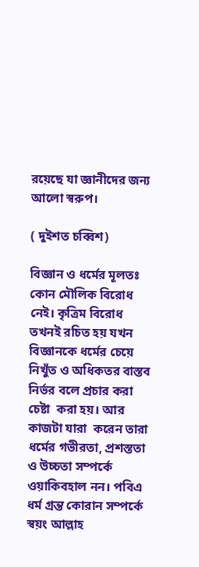রয়েছে যা জ্ঞানীদের জন্য আলো স্বরুপ।

( দুইশত চব্বিশ)

বিজ্ঞান ও ধর্মের মূলতঃ কোন মৌলিক বিরোধ নেই। কৃত্রিম বিরোধ তখনই রচিত হয় যখন বিজ্ঞানকে ধর্মের চেয়ে নিখুঁত ও অধিকতর বাস্তব নির্ভর বলে প্রচার করা চেষ্টা  করা হয়। আর কাজটা যারা  করেন তারা ধর্মের গভীরতা, প্রশস্ততা ও উচ্চতা সম্পর্কে ওয়াকিবহাল নন। পবিএ ধর্ম গ্রন্ত কোরান সম্পর্কে স্বয়ং আল্লাহ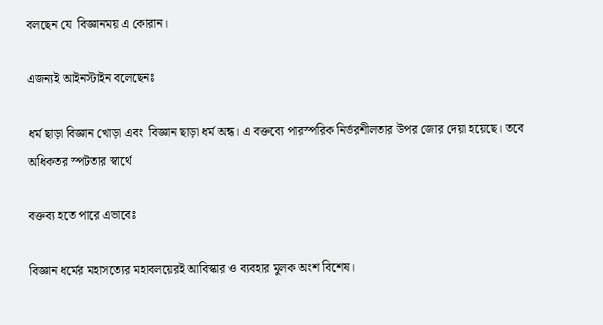বলছেন যে  বিজ্ঞানময় এ কোরান।

এজন্যই আইনস্টাইন বলেছেনঃ

ধর্ম ছাড়া বিজ্ঞান খোড়া এবং  বিজ্ঞান ছাড়া ধর্ম অন্ধ। এ বক্তব্যে পারস্পরিক নির্ভরশীলতার উপর জোর দেয়া হয়েছে। তবে অধিকতর স্পটতার স্বার্থে

বক্তব্য হতে পারে এভাবেঃ

বিজ্ঞান ধর্মের মহাসত্যের মহাবলয়েরই আবিস্কার ও ব্যবহার মুলক অংশ বিশেষ।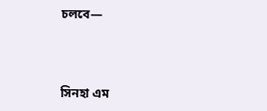চলবে—



সিনহা এম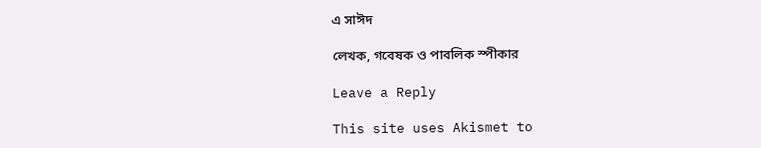এ সাঈদ

লেখক, গবেষক ও পাবলিক স্পীকার

Leave a Reply

This site uses Akismet to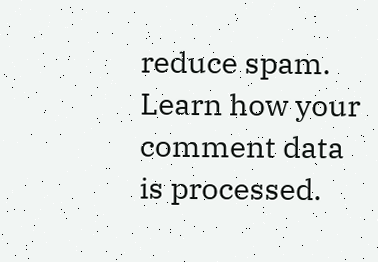reduce spam. Learn how your comment data is processed.